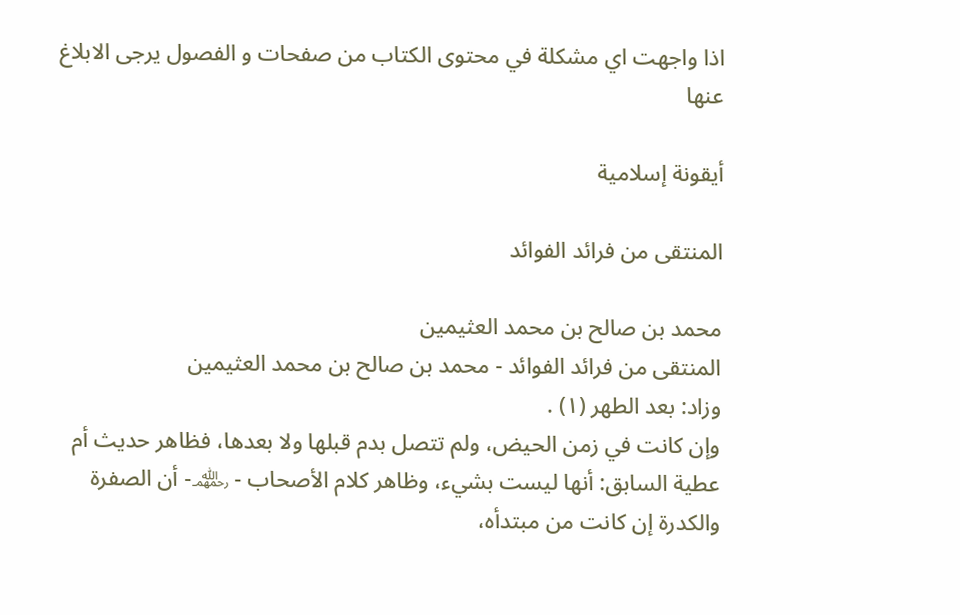اذا واجهت اي مشكلة في محتوى الكتاب من صفحات و الفصول يرجى الابلاغ عنها

أيقونة إسلامية

المنتقى من فرائد الفوائد

محمد بن صالح بن محمد العثيمين
المنتقى من فرائد الفوائد - محمد بن صالح بن محمد العثيمين
وزاد: بعد الطهر (١) .
وإن كانت في زمن الحيض، ولم تتصل بدم قبلها ولا بعدها، فظاهر حديث أم عطية السابق: أنها ليست بشيء، وظاهر كلام الأصحاب - ﵏- أن الصفرة والكدرة إن كانت من مبتدأه،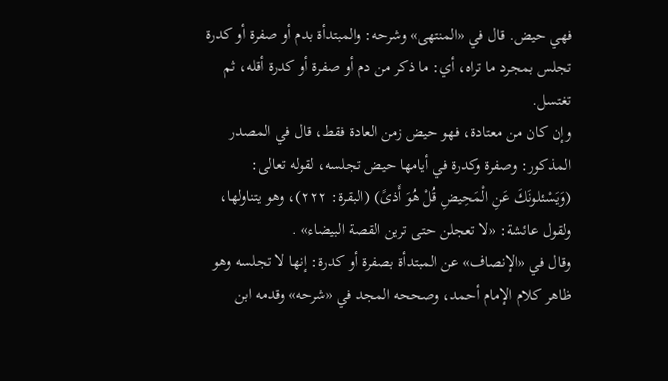فهي حيض. قال في «المنتهى» وشرحه: والمبتدأة بدم أو صفرة أو كدرة تجلس بمجرد ما تراه، أي: ما ذكر من دم أو صفرة أو كدرة أقله، ثم تغتسل.
وإن كان من معتادة، فهو حيض زمن العادة فقط، قال في المصدر المذكور: وصفرة وكدرة في أيامها حيض تجلسه، لقوله تعالى: (وَيَسْئلونَكَ عَنِ الْمَحِيضِ قُلْ هُوَ أَذىً) (البقرة: ٢٢٢)، وهو يتناولها، ولقول عائشة: «لا تعجلن حتى ترين القصة البيضاء» .
وقال في «الإنصاف» عن المبتدأة بصفرة أو كدرة: إنها لا تجلسه وهو ظاهر كلام الإمام أحمد، وصححه المجد في «شرحه» وقدمه ابن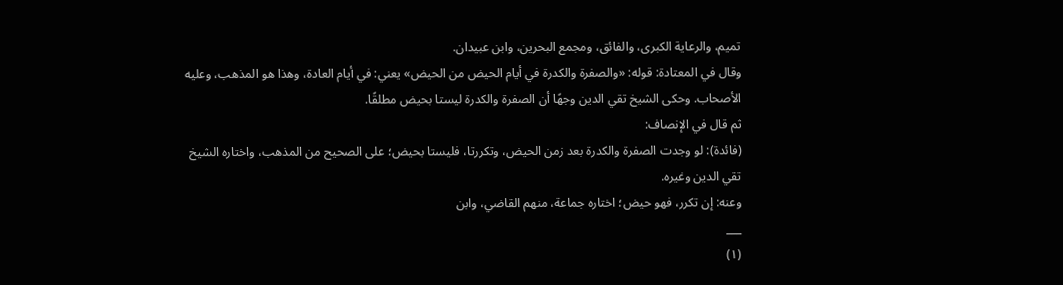تميم، والرعاية الكبرى، والفائق، ومجمع البحرين، وابن عبيدان.
وقال في المعتادة: قوله: «والصفرة والكدرة في أيام الحيض من الحيض» يعني: في أيام العادة، وهذا هو المذهب، وعليه الأصحاب. وحكى الشيخ تقي الدين وجهًا أن الصفرة والكدرة ليستا بحيض مطلقًا.
ثم قال في الإنصاف:
(فائدة): لو وجدت الصفرة والكدرة بعد زمن الحيض، وتكررتا، فليستا بحيض؛ على الصحيح من المذهب، واختاره الشيخ تقي الدين وغيره.
وعنه: إن تكرر، فهو حيض؛ اختاره جماعة، منهم القاضي، وابن
___
(١)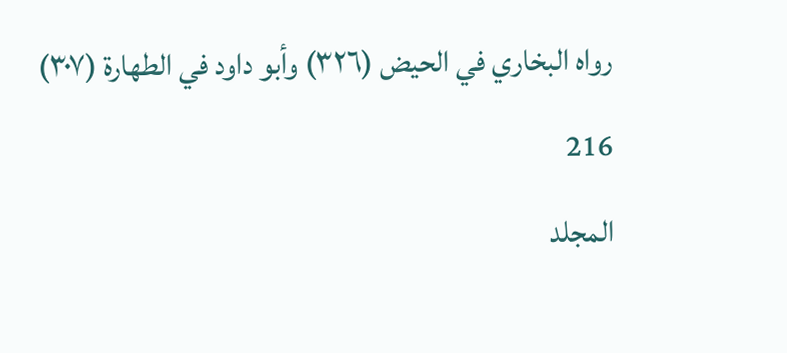رواه البخاري في الحيض (٣٢٦) وأبو داود في الطهارة (٣٠٧)
216
المجلد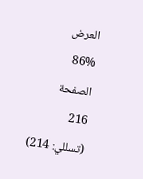العرض
86%
الصفحة
216
(تسللي: 214)